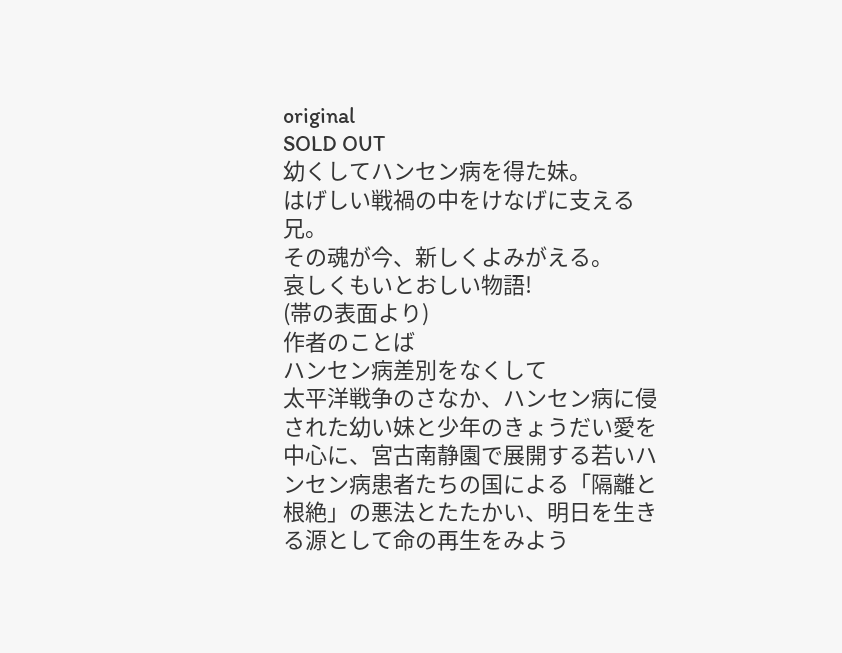original
SOLD OUT
幼くしてハンセン病を得た妹。
はげしい戦禍の中をけなげに支える兄。
その魂が今、新しくよみがえる。
哀しくもいとおしい物語!
(帯の表面より)
作者のことば
ハンセン病差別をなくして
太平洋戦争のさなか、ハンセン病に侵された幼い妹と少年のきょうだい愛を中心に、宮古南静園で展開する若いハンセン病患者たちの国による「隔離と根絶」の悪法とたたかい、明日を生きる源として命の再生をみよう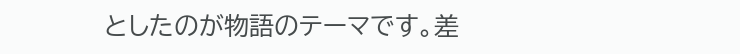としたのが物語のテーマです。差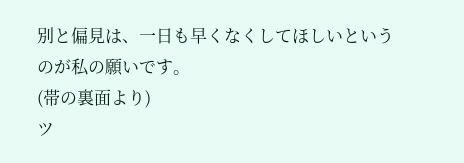別と偏見は、一日も早くなくしてほしいというのが私の願いです。
(帯の裏面より)
ツ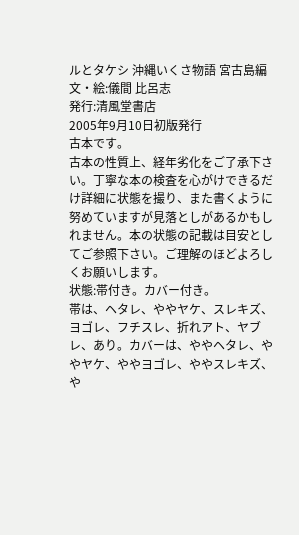ルとタケシ 沖縄いくさ物語 宮古島編
文・絵:儀間 比呂志
発行:清風堂書店
2005年9月10日初版発行
古本です。
古本の性質上、経年劣化をご了承下さい。丁寧な本の検査を心がけできるだけ詳細に状態を撮り、また書くように努めていますが見落としがあるかもしれません。本の状態の記載は目安としてご参照下さい。ご理解のほどよろしくお願いします。
状態:帯付き。カバー付き。
帯は、ヘタレ、ややヤケ、スレキズ、ヨゴレ、フチスレ、折れアト、ヤブレ、あり。カバーは、ややヘタレ、ややヤケ、ややヨゴレ、ややスレキズ、や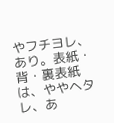やフチヨレ、あり。表紙・背・裏表紙は、ややヘタレ、あ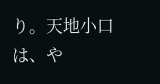り。天地小口は、や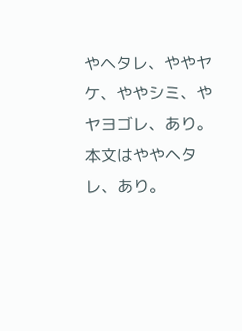やヘタレ、ややヤケ、ややシミ、やヤヨゴレ、あり。本文はややヘタレ、あり。